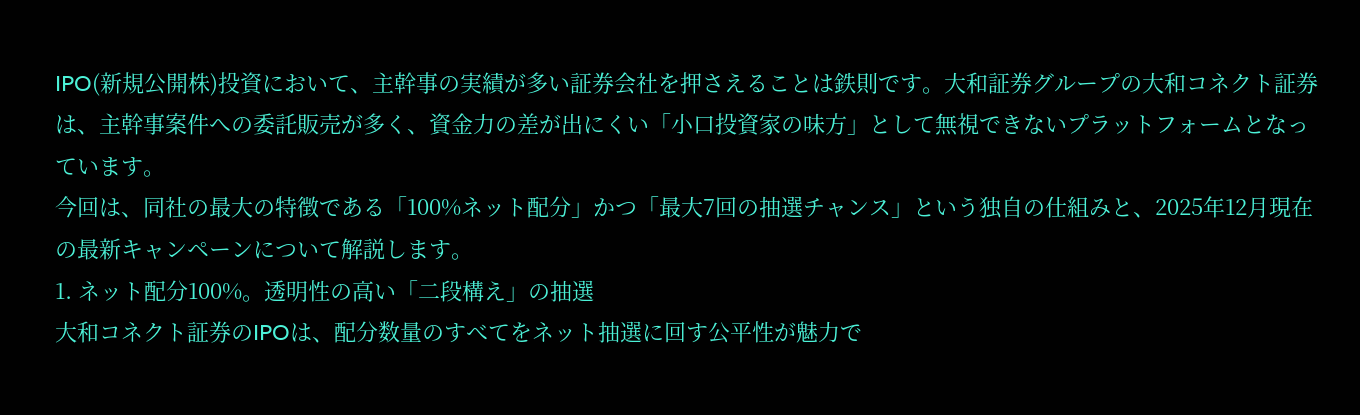IPO(新規公開株)投資において、主幹事の実績が多い証券会社を押さえることは鉄則です。大和証券グループの大和コネクト証券は、主幹事案件への委託販売が多く、資金力の差が出にくい「小口投資家の味方」として無視できないプラットフォームとなっています。
今回は、同社の最大の特徴である「100%ネット配分」かつ「最大7回の抽選チャンス」という独自の仕組みと、2025年12月現在の最新キャンペーンについて解説します。
1. ネット配分100%。透明性の高い「二段構え」の抽選
大和コネクト証券のIPOは、配分数量のすべてをネット抽選に回す公平性が魅力で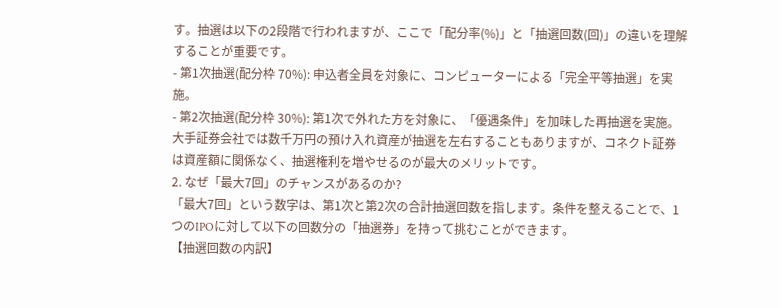す。抽選は以下の2段階で行われますが、ここで「配分率(%)」と「抽選回数(回)」の違いを理解することが重要です。
- 第1次抽選(配分枠 70%): 申込者全員を対象に、コンピューターによる「完全平等抽選」を実施。
- 第2次抽選(配分枠 30%): 第1次で外れた方を対象に、「優遇条件」を加味した再抽選を実施。
大手証券会社では数千万円の預け入れ資産が抽選を左右することもありますが、コネクト証券は資産額に関係なく、抽選権利を増やせるのが最大のメリットです。
2. なぜ「最大7回」のチャンスがあるのか?
「最大7回」という数字は、第1次と第2次の合計抽選回数を指します。条件を整えることで、1つのIPOに対して以下の回数分の「抽選券」を持って挑むことができます。
【抽選回数の内訳】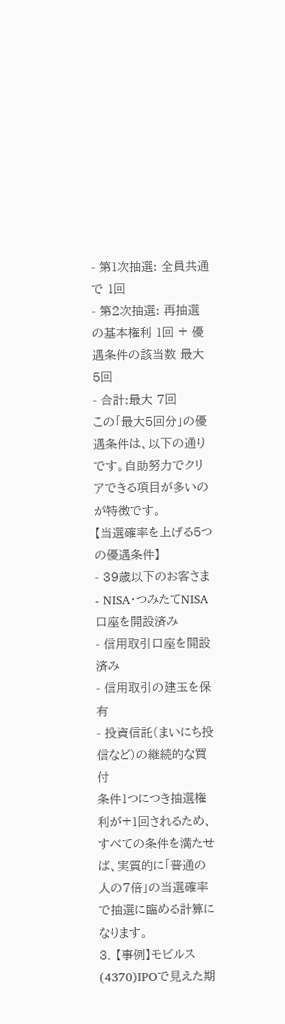- 第1次抽選: 全員共通で 1回
- 第2次抽選: 再抽選の基本権利 1回 + 優遇条件の該当数 最大5回
- 合計:最大 7回
この「最大5回分」の優遇条件は、以下の通りです。自助努力でクリアできる項目が多いのが特徴です。
【当選確率を上げる5つの優遇条件】
- 39歳以下のお客さま
- NISA・つみたてNISA口座を開設済み
- 信用取引口座を開設済み
- 信用取引の建玉を保有
- 投資信託(まいにち投信など)の継続的な買付
条件1つにつき抽選権利が+1回されるため、すべての条件を満たせば、実質的に「普通の人の7倍」の当選確率で抽選に臨める計算になります。
3. 【事例】モビルス(4370)IPOで見えた期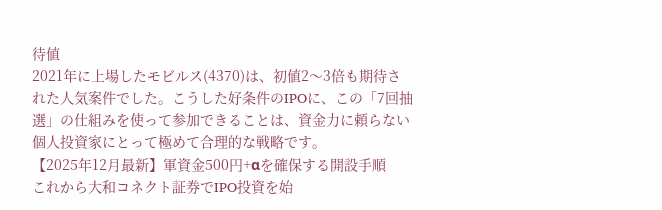待値
2021年に上場したモビルス(4370)は、初値2〜3倍も期待された人気案件でした。こうした好条件のIPOに、この「7回抽選」の仕組みを使って参加できることは、資金力に頼らない個人投資家にとって極めて合理的な戦略です。
【2025年12月最新】軍資金500円+αを確保する開設手順
これから大和コネクト証券でIPO投資を始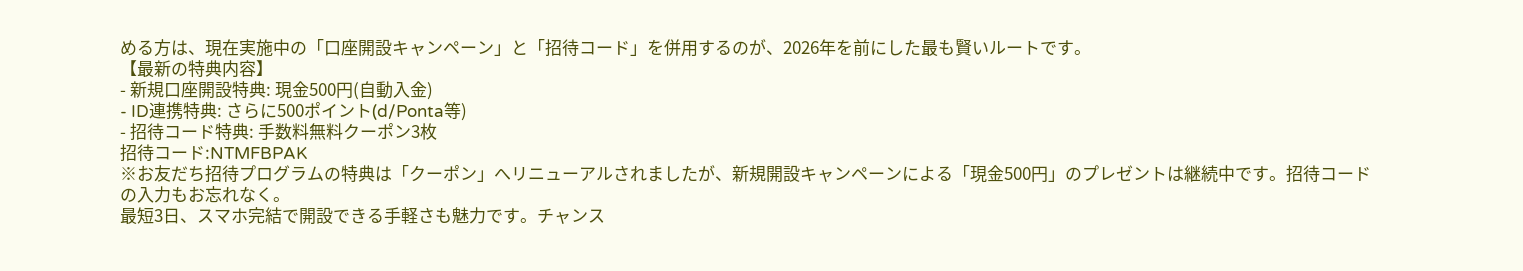める方は、現在実施中の「口座開設キャンペーン」と「招待コード」を併用するのが、2026年を前にした最も賢いルートです。
【最新の特典内容】
- 新規口座開設特典: 現金500円(自動入金)
- ID連携特典: さらに500ポイント(d/Ponta等)
- 招待コード特典: 手数料無料クーポン3枚
招待コード:NTMFBPAK
※お友だち招待プログラムの特典は「クーポン」へリニューアルされましたが、新規開設キャンペーンによる「現金500円」のプレゼントは継続中です。招待コードの入力もお忘れなく。
最短3日、スマホ完結で開設できる手軽さも魅力です。チャンス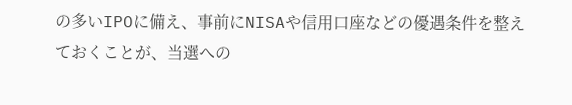の多いIPOに備え、事前にNISAや信用口座などの優遇条件を整えておくことが、当選への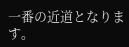一番の近道となります。